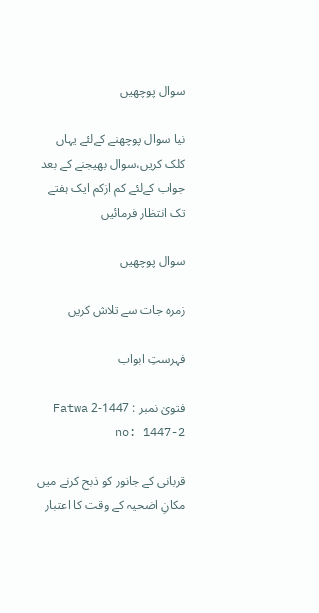سوال پوچھیں

نیا سوال پوچھنے کےلئے یہاں کلک کریں،سوال بھیجنے کے بعد جواب کےلئے کم ازکم ایک ہفتے تک انتظار فرمائیں

سوال پوچھیں

زمرہ جات سے تلاش کریں

فہرستِ ابواب

فتویٰ نمبر : 1447-2 Fatwa no: 1447-2

قربانی کے جانور کو ذبح کرنے میں مکانِ اضحیہ کے وقت کا اعتبار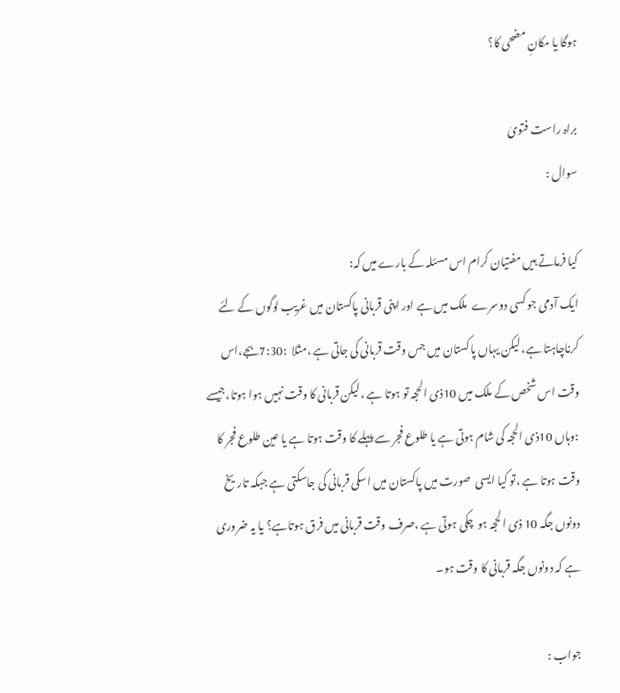ہوگا یا مکانِ مضحی کا؟

براہ راست فتویٰ
سوال :

کیا فرماتے ہیں مفتیان کرام اس مسئلہ کے بارے میں کہ:
ایک آدمی جو کسی دوسرے  ملک میں ہے اور اپنی قربانی پاکستان میں غریب لوگوں کے لئے کرناچاہتا ہے، لیکن یہاں پاکستان میں جس وقت قربانی کی جاتی ہے ،مثلا  :7:30بجے،اس وقت اس شخص کے ملک میں 10ذی الحجہ تو ہوتا ہے ،لیکن قربانی کا وقت نہیں ہوا ہوتا،جیسے :وہاں 10ذی الحجہ کی شام ہوتی ہے یا طلوع فجر سے پہلے کا وقت ہوتا ہے یا عین طلوع فجر کا وقت ہوتا ہے ،تو کیا ایسی  صورت میں پاکستان میں اسکی قربانی کی جاسکتی ہے جبکہ تاریخ دونوں جگہ 10 ذی الحجہ ہو  چکی ہوتی ہے ،صرف وقت قربانی میں فرق ہوتاہے؟ یا یہ ضروری ہے کہ دونوں جگہ قربانی کا وقت ہو۔

جواب :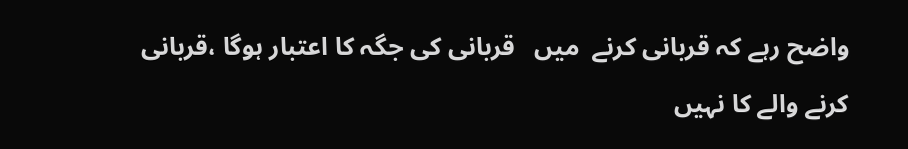واضح رہے کہ قربانی کرنے  میں   قربانی کی جگہ کا اعتبار ہوگا ،قربانی کرنے والے کا نہیں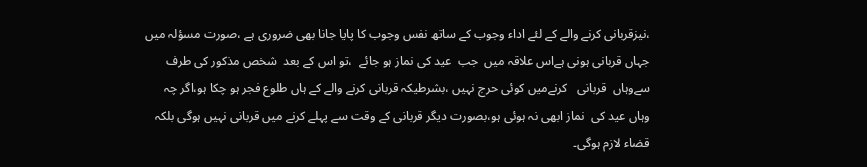،نیزقربانی کرنے والے کے لئے اداء وجوب کے ساتھ نفس وجوب کا پایا جانا بھی ضروری ہے ،صورت مسؤلہ میں جہاں قربانی ہونی ہےاس علاقہ میں  جب  عید کی نماز ہو جائے  ،تو اس کے بعد  شخص مذکور کی طرف سےوہاں  قربانی   کرنےمیں کوئی حرج نہیں ،بشرطیکہ قربانی کرنے والے کے ہاں طلوع فجر ہو چکا ہو،اگر چہ وہاں عید کی  نماز ابھی نہ ہوئی ہو،بصورت دیگر قربانی کے وقت سے پہلے کرنے میں قربانی نہیں ہوگی بلکہ  قضاء لازم ہوگی۔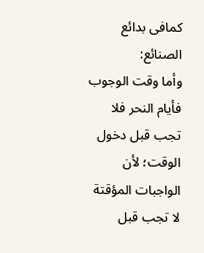کمافى بدائع الصنائع:
وأما وقت الوجوب فأيام النحر فلا تجب قبل دخول الوقت؛ لأن الواجبات المؤقتة لا تجب قبل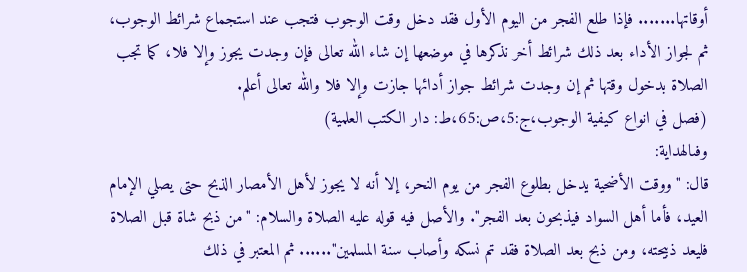أوقاتها....... فإذا طلع الفجر من اليوم الأول فقد دخل وقت الوجوب فتجب عند استجماع شرائط الوجوب، ثم لجواز الأداء بعد ذلك شرائط أخر نذكرها في موضعها إن شاء الله تعالى فإن وجدت يجوز وإلا فلا، كما تجب الصلاة بدخول وقتها ثم إن وجدت شرائط جواز أدائها جازت وإلا فلا والله تعالى أعلم.
(فصل في انواع كيفية الوجوب،ج:5،ص:65،ط: دار الكتب العلمية)
وفىالهداية:
قال: "ووقت الأضحية يدخل بطلوع الفجر من يوم النحر، إلا أنه لا يجوز لأهل الأمصار الذبح حتى يصلي الإمام العيد، فأما أهل السواد فيذبحون بعد الفجر". والأصل فيه قوله عليه الصلاة والسلام: "من ذبح شاة قبل الصلاة فليعد ذبيحته، ومن ذبح بعد الصلاة فقد تم نسكه وأصاب سنة المسلمين"...... ثم المعتبر في ذلك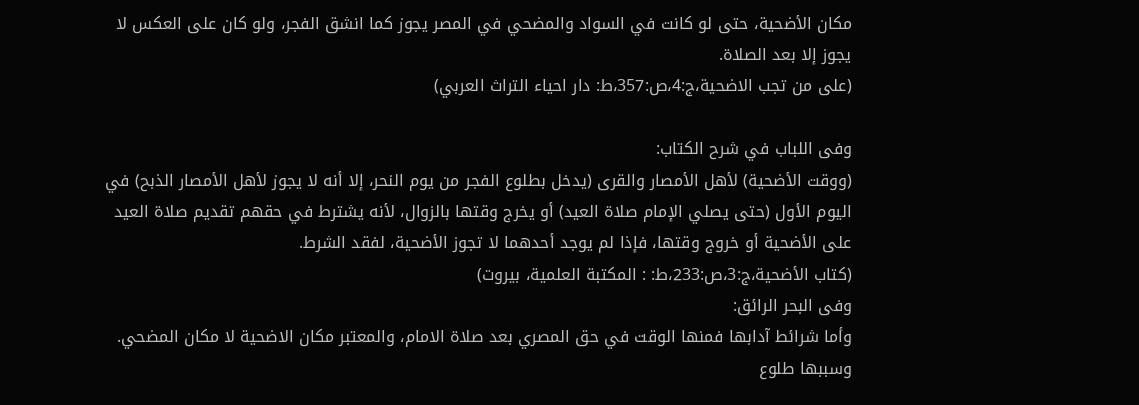مكان الأضحية، حتى لو كانت في السواد والمضحي في المصر يجوز كما انشق الفجر، ولو كان على العكس لا يجوز إلا بعد الصلاة.
(علی من تجب الاضحية،ج:4،ص:357،ط: دار احياء التراث العربي)

وفى اللباب في شرح الكتاب:
(ووقت الأضحية) لأهل الأمصار والقرى (يدخل بطلوع الفجر من يوم النحر، إلا أنه لا يجوز لأهل الأمصار الذبح) في اليوم الأول (حتى يصلي الإمام صلاة العيد) أو يخرج وقتها بالزوال، لأنه يشترط في حقهم تقديم صلاة العيد على الأضحية أو خروج وقتها، فإذا لم يوجد أحدهما لا تجوز الأضحية، لفقد الشرط.
(كتاب الأضحية،ج:3،ص:233،ط: : المكتبة العلمية، بيروت)
وفى البحر الرائق:
وأما شرائط آدابها فمنها الوقت في حق المصري بعد صلاة الامام، والمعتبر مكان الاضحية لا مكان المضحي. وسببها طلوع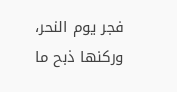فجر يوم النحر، وركنها ذبح ما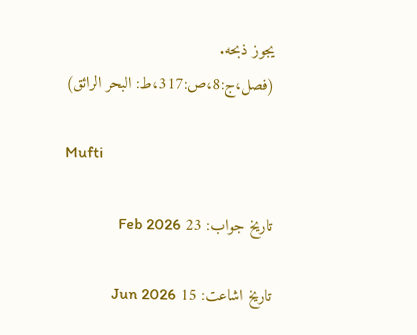يجوز ذبحه.
(فصل،ج:8،ص:317،ط: البحر الرائق)

Mufti

تاریخ جواب: 23 Feb 2026

تاریخ اشاعت: 15 Jun 2026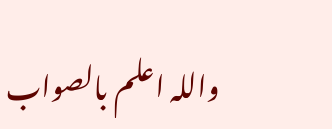واللہ اعلم بالصواب